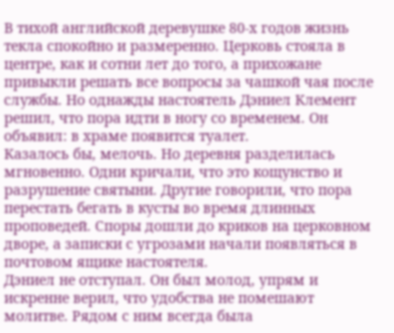В тихой английской деревушке 80-х годов жизнь текла спокойно и размеренно. Церковь стояла в центре, как и сотни лет до того, а прихожане привыкли решать все вопросы за чашкой чая после службы. Но однажды настоятель Дэниел Клемент решил, что пора идти в ногу со временем. Он объявил: в храме появится туалет.
Казалось бы, мелочь. Но деревня разделилась мгновенно. Одни кричали, что это кощунство и разрушение святыни. Другие говорили, что пора перестать бегать в кусты во время длинных проповедей. Споры дошли до криков на церковном дворе, а записки с угрозами начали появляться в почтовом ящике настоятеля.
Дэниел не отступал. Он был молод, упрям и искренне верил, что удобства не помешают молитве. Рядом с ним всегда была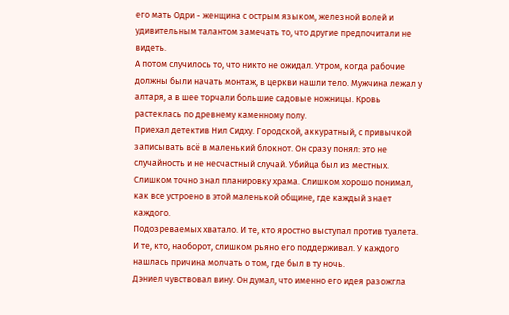его мать Одри - женщина с острым языком, железной волей и удивительным талантом замечать то, что другие предпочитали не видеть.
А потом случилось то, что никто не ожидал. Утром, когда рабочие должны были начать монтаж, в церкви нашли тело. Мужчина лежал у алтаря, а в шее торчали большие садовые ножницы. Кровь растеклась по древнему каменному полу.
Приехал детектив Нил Сидху. Городской, аккуратный, с привычкой записывать всё в маленький блокнот. Он сразу понял: это не случайность и не несчастный случай. Убийца был из местных. Слишком точно знал планировку храма. Слишком хорошо понимал, как все устроено в этой маленькой общине, где каждый знает каждого.
Подозреваемых хватало. И те, кто яростно выступал против туалета. И те, кто, наоборот, слишком рьяно его поддерживал. У каждого нашлась причина молчать о том, где был в ту ночь.
Дэниел чувствовал вину. Он думал, что именно его идея разожгла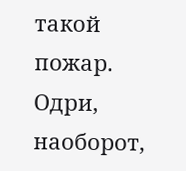такой пожар. Одри, наоборот,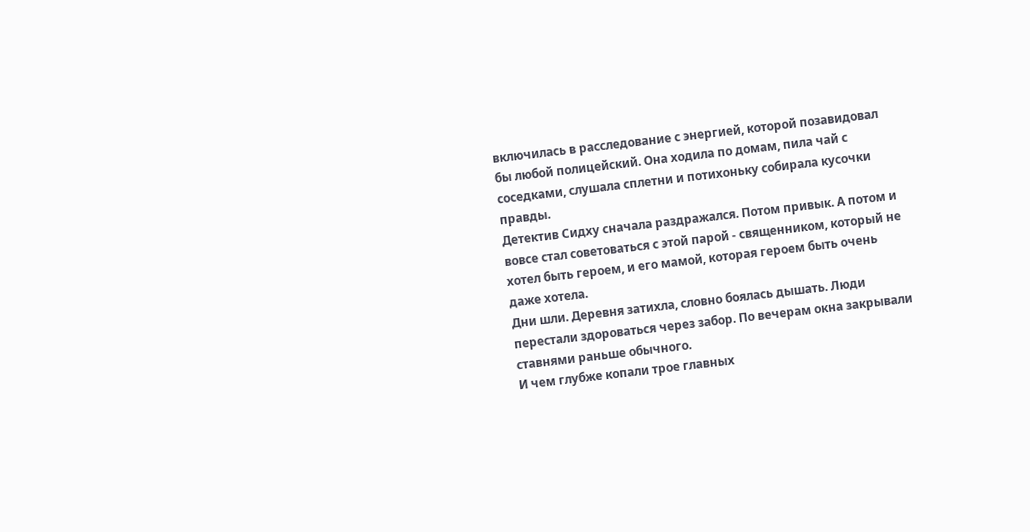включилась в расследование с энергией, которой позавидовал бы любой полицейский. Она ходила по домам, пила чай с соседками, слушала сплетни и потихоньку собирала кусочки правды.
Детектив Сидху сначала раздражался. Потом привык. А потом и вовсе стал советоваться с этой парой - священником, который не хотел быть героем, и его мамой, которая героем быть очень даже хотела.
Дни шли. Деревня затихла, словно боялась дышать. Люди перестали здороваться через забор. По вечерам окна закрывали ставнями раньше обычного.
И чем глубже копали трое главных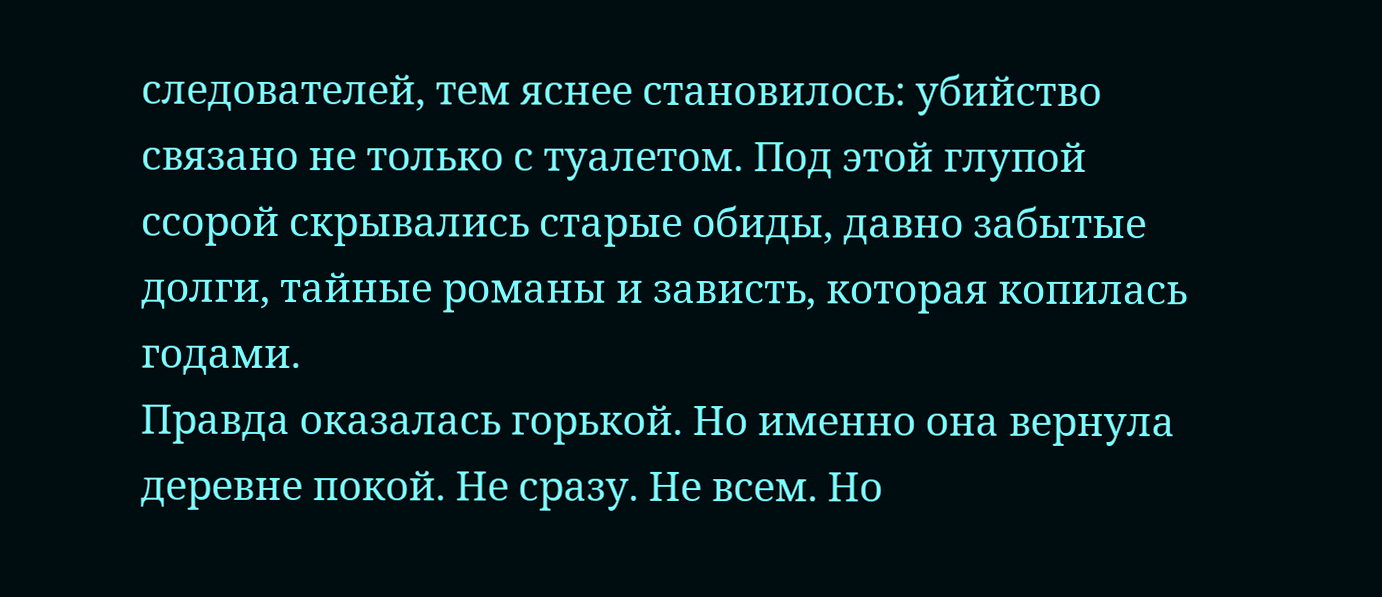следователей, тем яснее становилось: убийство связано не только с туалетом. Под этой глупой ссорой скрывались старые обиды, давно забытые долги, тайные романы и зависть, которая копилась годами.
Правда оказалась горькой. Но именно она вернула деревне покой. Не сразу. Не всем. Но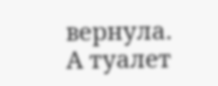вернула.
А туалет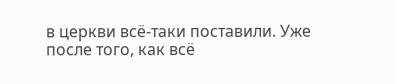в церкви всё-таки поставили. Уже после того, как всё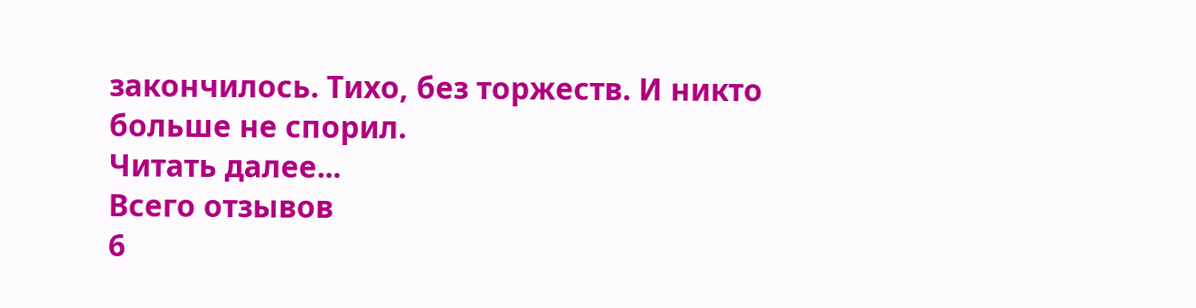закончилось. Тихо, без торжеств. И никто больше не спорил.
Читать далее...
Всего отзывов
6